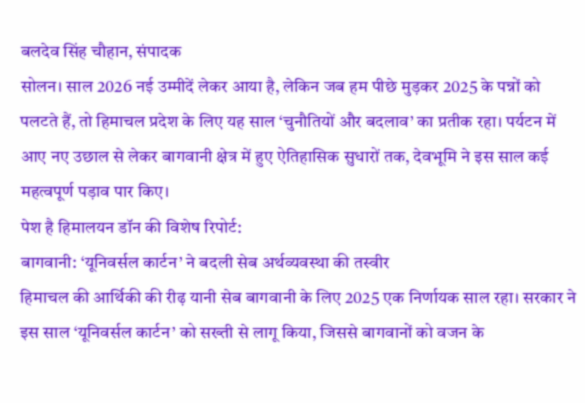बलदेव सिंह चौहान, संपादक
सोलन। साल 2026 नई उम्मीदें लेकर आया है, लेकिन जब हम पीछे मुड़कर 2025 के पन्नों को पलटते हैं, तो हिमाचल प्रदेश के लिए यह साल ‘चुनौतियों और बदलाव’ का प्रतीक रहा। पर्यटन में आए नए उछाल से लेकर बागवानी क्षेत्र में हुए ऐतिहासिक सुधारों तक, देवभूमि ने इस साल कई महत्वपूर्ण पड़ाव पार किए।
पेश है हिमालयन डॉन की विशेष रिपोर्ट:
बागवानी: ‘यूनिवर्सल कार्टन’ ने बदली सेब अर्थव्यवस्था की तस्वीर
हिमाचल की आर्थिकी की रीढ़ यानी सेब बागवानी के लिए 2025 एक निर्णायक साल रहा। सरकार ने इस साल ‘यूनिवर्सल कार्टन’ को सख्ती से लागू किया, जिससे बागवानों को वजन के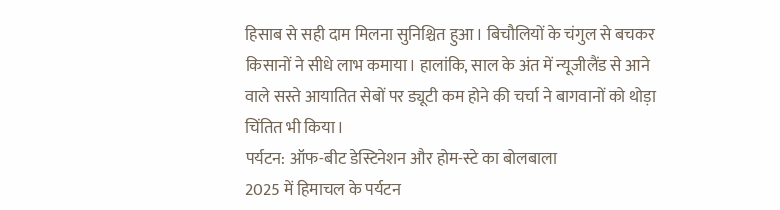हिसाब से सही दाम मिलना सुनिश्चित हुआ। बिचौलियों के चंगुल से बचकर किसानों ने सीधे लाभ कमाया। हालांकि, साल के अंत में न्यूजीलैंड से आने वाले सस्ते आयातित सेबों पर ड्यूटी कम होने की चर्चा ने बागवानों को थोड़ा चिंतित भी किया।
पर्यटन: ऑफ-बीट डेस्टिनेशन और होम-स्टे का बोलबाला
2025 में हिमाचल के पर्यटन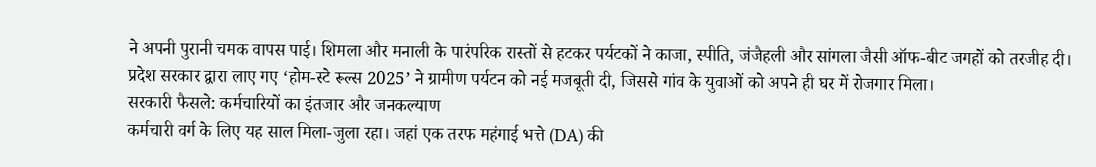ने अपनी पुरानी चमक वापस पाई। शिमला और मनाली के पारंपरिक रास्तों से हटकर पर्यटकों ने काजा, स्पीति, जंजैहली और सांगला जैसी ऑफ-बीट जगहों को तरजीह दी। प्रदेश सरकार द्वारा लाए गए ‘होम-स्टे रूल्स 2025’ ने ग्रामीण पर्यटन को नई मजबूती दी, जिससे गांव के युवाओं को अपने ही घर में रोजगार मिला।
सरकारी फैसले: कर्मचारियों का इंतजार और जनकल्याण
कर्मचारी वर्ग के लिए यह साल मिला-जुला रहा। जहां एक तरफ महंगाई भत्ते (DA) की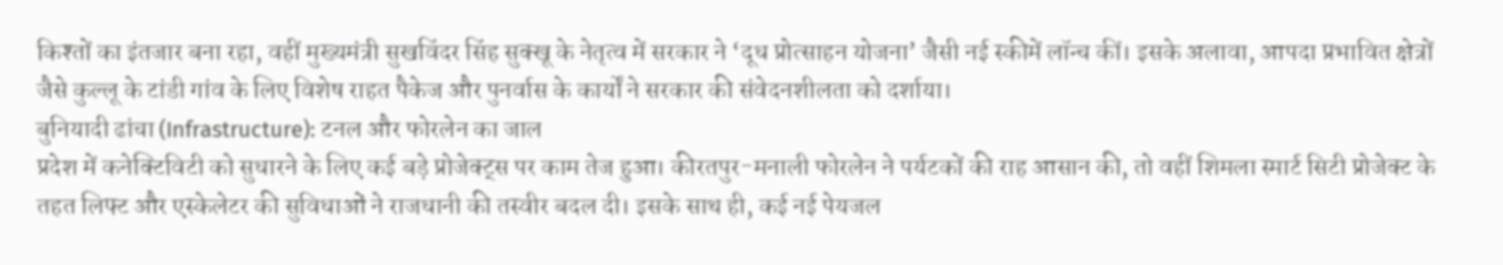किश्तों का इंतजार बना रहा, वहीं मुख्यमंत्री सुखविंदर सिंह सुक्खू के नेतृत्व में सरकार ने ‘दूध प्रोत्साहन योजना’ जैसी नई स्कीमें लॉन्च कीं। इसके अलावा, आपदा प्रभावित क्षेत्रों जैसे कुल्लू के टांडी गांव के लिए विशेष राहत पैकेज और पुनर्वास के कार्यों ने सरकार की संवेदनशीलता को दर्शाया।
बुनियादी ढांचा (Infrastructure): टनल और फोरलेन का जाल
प्रदेश में कनेक्टिविटी को सुधारने के लिए कई बड़े प्रोजेक्ट्स पर काम तेज हुआ। कीरतपुर-मनाली फोरलेन ने पर्यटकों की राह आसान की, तो वहीं शिमला स्मार्ट सिटी प्रोजेक्ट के तहत लिफ्ट और एस्केलेटर की सुविधाओं ने राजधानी की तस्वीर बदल दी। इसके साथ ही, कई नई पेयजल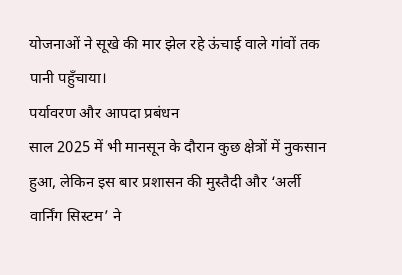योजनाओं ने सूखे की मार झेल रहे ऊंचाई वाले गांवों तक पानी पहुँचाया।
पर्यावरण और आपदा प्रबंधन
साल 2025 में भी मानसून के दौरान कुछ क्षेत्रों में नुकसान हुआ, लेकिन इस बार प्रशासन की मुस्तैदी और ‘अर्ली वार्निंग सिस्टम’ ने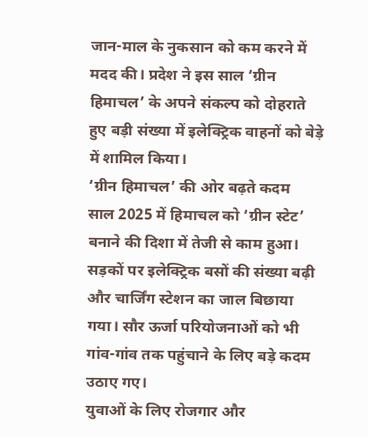जान-माल के नुकसान को कम करने में मदद की। प्रदेश ने इस साल ‘ग्रीन हिमाचल’ के अपने संकल्प को दोहराते हुए बड़ी संख्या में इलेक्ट्रिक वाहनों को बेड़े में शामिल किया।
‘ग्रीन हिमाचल’ की ओर बढ़ते कदम
साल 2025 में हिमाचल को ‘ग्रीन स्टेट’ बनाने की दिशा में तेजी से काम हुआ। सड़कों पर इलेक्ट्रिक बसों की संख्या बढ़ी और चार्जिंग स्टेशन का जाल बिछाया गया। सौर ऊर्जा परियोजनाओं को भी गांव-गांव तक पहुंचाने के लिए बड़े कदम उठाए गए।
युवाओं के लिए रोजगार और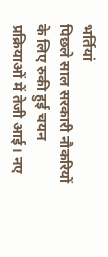भर्तियां
पिछले साल सरकारी नौकरियों के लिए रुकी हुई चयन प्रक्रियाओं में तेजी आई। नए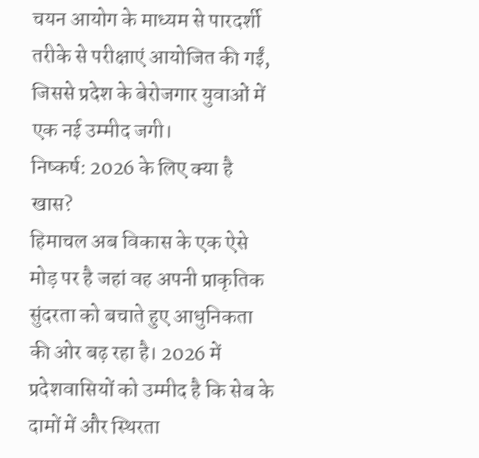चयन आयोग के माध्यम से पारदर्शी तरीके से परीक्षाएं आयोजित की गईं, जिससे प्रदेश के बेरोजगार युवाओं में एक नई उम्मीद जगी।
निष्कर्ष: 2026 के लिए क्या है खास?
हिमाचल अब विकास के एक ऐसे मोड़ पर है जहां वह अपनी प्राकृतिक सुंदरता को बचाते हुए आधुनिकता की ओर बढ़ रहा है। 2026 में प्रदेशवासियों को उम्मीद है कि सेब के दामों में और स्थिरता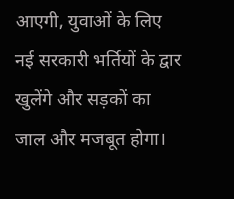आएगी, युवाओं के लिए नई सरकारी भर्तियों के द्वार खुलेंगे और सड़कों का जाल और मजबूत होगा।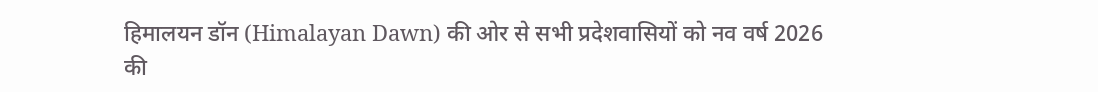हिमालयन डॉन (Himalayan Dawn) की ओर से सभी प्रदेशवासियों को नव वर्ष 2026 की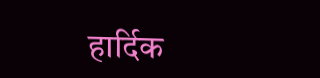हार्दिक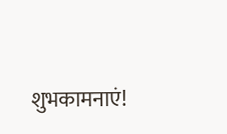शुभकामनाएं!